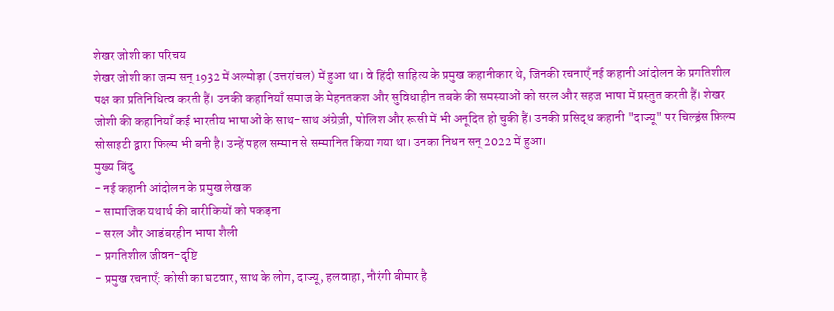शेखर जोशी का परिचय
शेखर जोशी का जन्म सन् 1932 में अल्मोड़ा (उत्तरांचल) में हुआ था। वे हिंदी साहित्य के प्रमुख कहानीकार थे, जिनकी रचनाएँ नई कहानी आंदोलन के प्रगतिशील पक्ष का प्रतिनिधित्व करती हैं। उनकी कहानियाँ समाज के मेहनतकश और सुविधाहीन तबके की समस्याओं को सरल और सहज भाषा में प्रस्तुत करती हैं। शेखर जोशी की कहानियाँ कई भारतीय भाषाओं के साथ-साथ अंग्रेज़ी, पोलिश और रूसी में भी अनूदित हो चुकी हैं। उनकी प्रसिद्ध कहानी "दाज्यू" पर चिल्ड्रंस फ़िल्म सोसाइटी द्वारा फिल्म भी बनी है। उन्हें पहल सम्मान से सम्मानित किया गया था। उनका निधन सन् 2022 में हुआ।
मुख्य बिंदु
- नई कहानी आंदोलन के प्रमुख लेखक
- सामाजिक यथार्थ की बारीकियों को पकड़ना
- सरल और आडंबरहीन भाषा शैली
- प्रगतिशील जीवन-दृष्टि
- प्रमुख रचनाएँ: कोसी का घटवार, साथ के लोग, दाज्यू, हलवाहा, नौरंगी बीमार है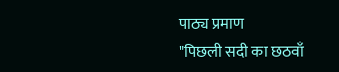पाठ्य प्रमाण
"पिछली सदी का छठवाँ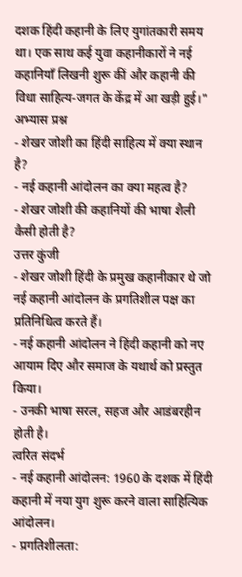दशक हिंदी कहानी के लिए युगांतकारी समय था। एक साथ कई युवा कहानीकारों ने नई कहानियाँ लिखनी शुरू कीं और कहानी की विधा साहित्य-जगत के केंद्र में आ खड़ी हुई।"
अभ्यास प्रश्न
- शेखर जोशी का हिंदी साहित्य में क्या स्थान है?
- नई कहानी आंदोलन का क्या महत्व है?
- शेखर जोशी की कहानियों की भाषा शैली कैसी होती है?
उत्तर कुंजी
- शेखर जोशी हिंदी के प्रमुख कहानीकार थे जो नई कहानी आंदोलन के प्रगतिशील पक्ष का प्रतिनिधित्व करते हैं।
- नई कहानी आंदोलन ने हिंदी कहानी को नए आयाम दिए और समाज के यथार्थ को प्रस्तुत किया।
- उनकी भाषा सरल, सहज और आडंबरहीन होती है।
त्वरित संदर्भ
- नई कहानी आंदोलन: 1960 के दशक में हिंदी कहानी में नया युग शुरू करने वाला साहित्यिक आंदोलन।
- प्रगतिशीलता: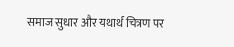समाज सुधार और यथार्थ चित्रण पर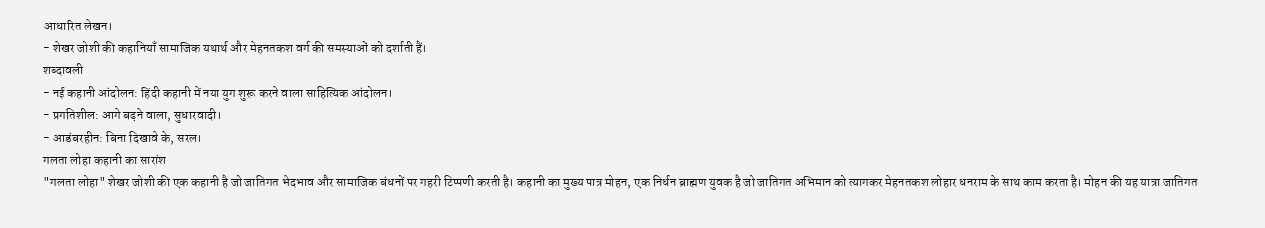आधारित लेखन।
- शेखर जोशी की कहानियाँ सामाजिक यथार्थ और मेहनतकश वर्ग की समस्याओं को दर्शाती हैं।
शब्दावली
- नई कहानी आंदोलन: हिंदी कहानी में नया युग शुरू करने वाला साहित्यिक आंदोलन।
- प्रगतिशील: आगे बढ़ने वाला, सुधारवादी।
- आडंबरहीन: बिना दिखावे के, सरल।
गलता लोहा कहानी का सारांश
"गलता लोहा" शेखर जोशी की एक कहानी है जो जातिगत भेदभाव और सामाजिक बंधनों पर गहरी टिप्पणी करती है। कहानी का मुख्य पात्र मोहन, एक निर्धन ब्राह्मण युवक है जो जातिगत अभिमान को त्यागकर मेहनतकश लोहार धनराम के साथ काम करता है। मोहन की यह यात्रा जातिगत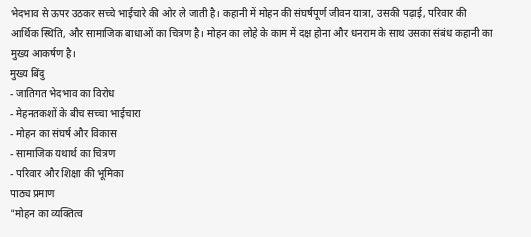भेदभाव से ऊपर उठकर सच्चे भाईचारे की ओर ले जाती है। कहानी में मोहन की संघर्षपूर्ण जीवन यात्रा, उसकी पढ़ाई, परिवार की आर्थिक स्थिति, और सामाजिक बाधाओं का चित्रण है। मोहन का लोहे के काम में दक्ष होना और धनराम के साथ उसका संबंध कहानी का मुख्य आकर्षण है।
मुख्य बिंदु
- जातिगत भेदभाव का विरोध
- मेहनतकशों के बीच सच्चा भाईचारा
- मोहन का संघर्ष और विकास
- सामाजिक यथार्थ का चित्रण
- परिवार और शिक्षा की भूमिका
पाठ्य प्रमाण
"मोहन का व्यक्तित्व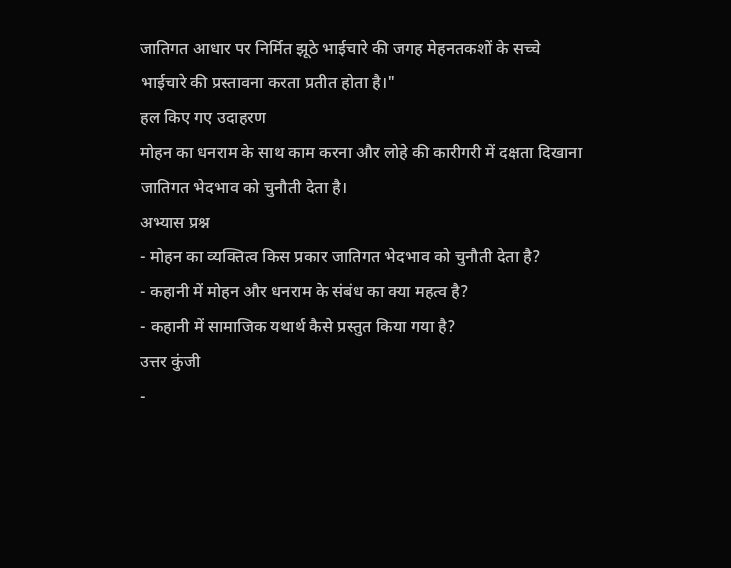जातिगत आधार पर निर्मित झूठे भाईचारे की जगह मेहनतकशों के सच्चे भाईचारे की प्रस्तावना करता प्रतीत होता है।"
हल किए गए उदाहरण
मोहन का धनराम के साथ काम करना और लोहे की कारीगरी में दक्षता दिखाना जातिगत भेदभाव को चुनौती देता है।
अभ्यास प्रश्न
- मोहन का व्यक्तित्व किस प्रकार जातिगत भेदभाव को चुनौती देता है?
- कहानी में मोहन और धनराम के संबंध का क्या महत्व है?
- कहानी में सामाजिक यथार्थ कैसे प्रस्तुत किया गया है?
उत्तर कुंजी
-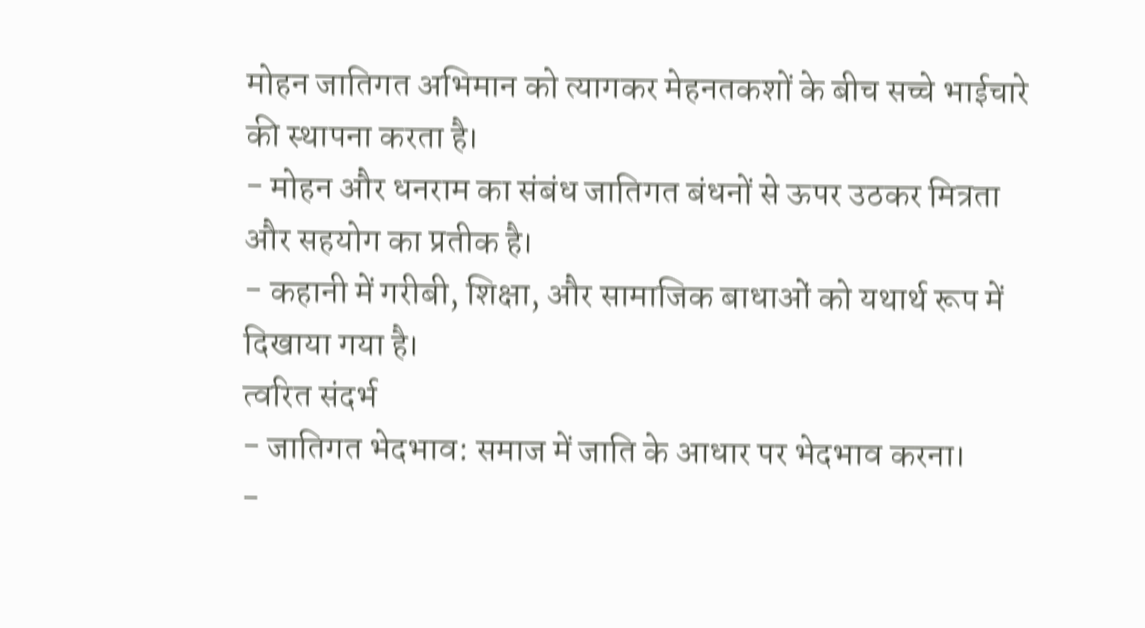मोहन जातिगत अभिमान को त्यागकर मेहनतकशों के बीच सच्चे भाईचारे की स्थापना करता है।
- मोहन और धनराम का संबंध जातिगत बंधनों से ऊपर उठकर मित्रता और सहयोग का प्रतीक है।
- कहानी में गरीबी, शिक्षा, और सामाजिक बाधाओं को यथार्थ रूप में दिखाया गया है।
त्वरित संदर्भ
- जातिगत भेदभाव: समाज में जाति के आधार पर भेदभाव करना।
-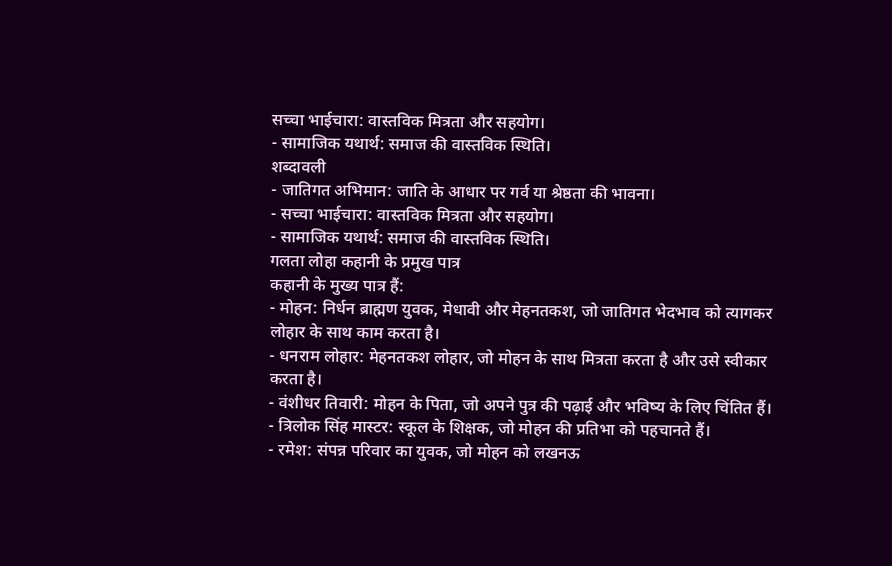सच्चा भाईचारा: वास्तविक मित्रता और सहयोग।
- सामाजिक यथार्थ: समाज की वास्तविक स्थिति।
शब्दावली
- जातिगत अभिमान: जाति के आधार पर गर्व या श्रेष्ठता की भावना।
- सच्चा भाईचारा: वास्तविक मित्रता और सहयोग।
- सामाजिक यथार्थ: समाज की वास्तविक स्थिति।
गलता लोहा कहानी के प्रमुख पात्र
कहानी के मुख्य पात्र हैं:
- मोहन: निर्धन ब्राह्मण युवक, मेधावी और मेहनतकश, जो जातिगत भेदभाव को त्यागकर लोहार के साथ काम करता है।
- धनराम लोहार: मेहनतकश लोहार, जो मोहन के साथ मित्रता करता है और उसे स्वीकार करता है।
- वंशीधर तिवारी: मोहन के पिता, जो अपने पुत्र की पढ़ाई और भविष्य के लिए चिंतित हैं।
- त्रिलोक सिंह मास्टर: स्कूल के शिक्षक, जो मोहन की प्रतिभा को पहचानते हैं।
- रमेश: संपन्न परिवार का युवक, जो मोहन को लखनऊ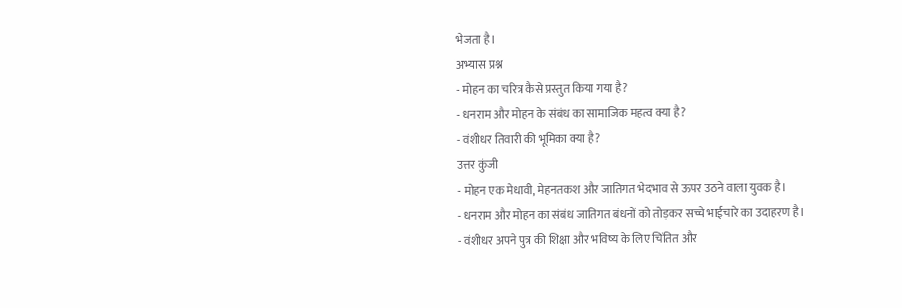भेजता है।
अभ्यास प्रश्न
- मोहन का चरित्र कैसे प्रस्तुत किया गया है?
- धनराम और मोहन के संबंध का सामाजिक महत्व क्या है?
- वंशीधर तिवारी की भूमिका क्या है?
उत्तर कुंजी
- मोहन एक मेधावी, मेहनतकश और जातिगत भेदभाव से ऊपर उठने वाला युवक है।
- धनराम और मोहन का संबंध जातिगत बंधनों को तोड़कर सच्चे भाईचारे का उदाहरण है।
- वंशीधर अपने पुत्र की शिक्षा और भविष्य के लिए चिंतित और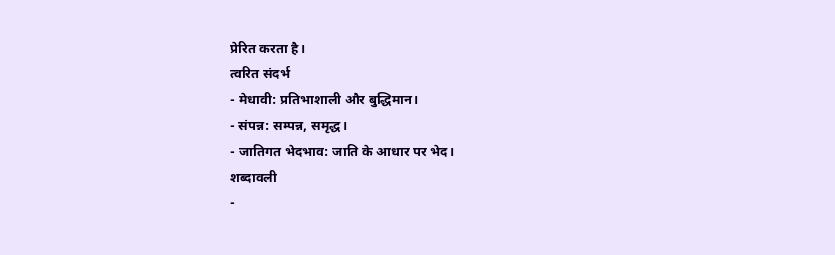प्रेरित करता है।
त्वरित संदर्भ
- मेधावी: प्रतिभाशाली और बुद्धिमान।
- संपन्न: सम्पन्न, समृद्ध।
- जातिगत भेदभाव: जाति के आधार पर भेद।
शब्दावली
-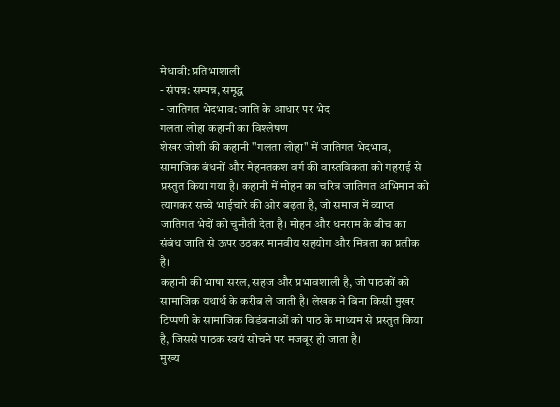मेधावी: प्रतिभाशाली
- संपन्न: सम्पन्न, समृद्ध
- जातिगत भेदभाव: जाति के आधार पर भेद
गलता लोहा कहानी का विश्लेषण
शेखर जोशी की कहानी "गलता लोहा" में जातिगत भेदभाव, सामाजिक बंधनों और मेहनतकश वर्ग की वास्तविकता को गहराई से प्रस्तुत किया गया है। कहानी में मोहन का चरित्र जातिगत अभिमान को त्यागकर सच्चे भाईचारे की ओर बढ़ता है, जो समाज में व्याप्त जातिगत भेदों को चुनौती देता है। मोहन और धनराम के बीच का संबंध जाति से ऊपर उठकर मानवीय सहयोग और मित्रता का प्रतीक है।
कहानी की भाषा सरल, सहज और प्रभावशाली है, जो पाठकों को सामाजिक यथार्थ के करीब ले जाती है। लेखक ने बिना किसी मुखर टिप्पणी के सामाजिक विडंबनाओं को पाठ के माध्यम से प्रस्तुत किया है, जिससे पाठक स्वयं सोचने पर मजबूर हो जाता है।
मुख्य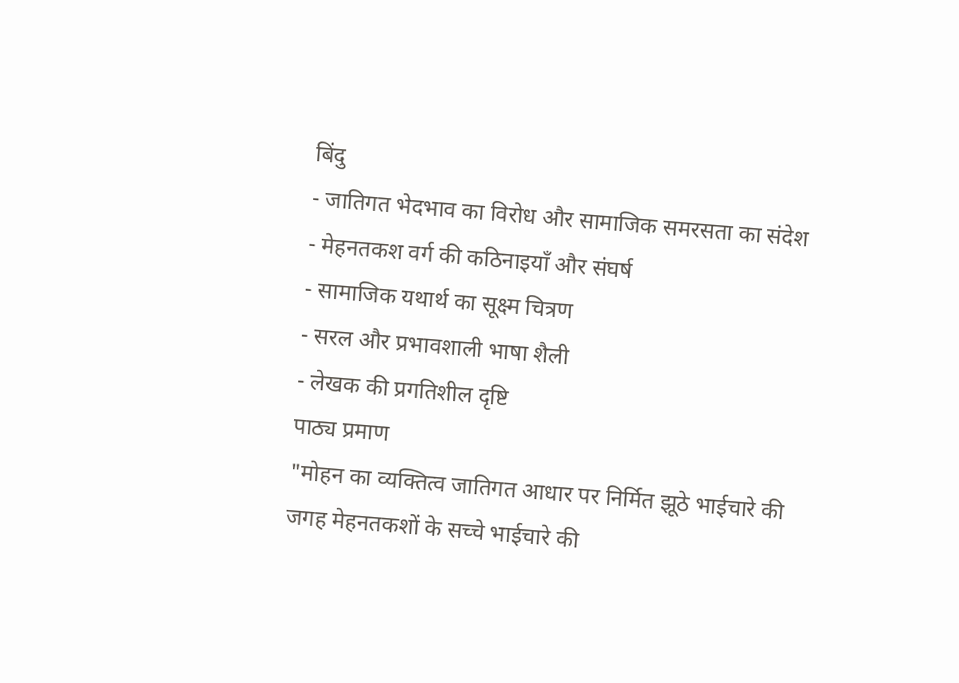बिंदु
- जातिगत भेदभाव का विरोध और सामाजिक समरसता का संदेश
- मेहनतकश वर्ग की कठिनाइयाँ और संघर्ष
- सामाजिक यथार्थ का सूक्ष्म चित्रण
- सरल और प्रभावशाली भाषा शैली
- लेखक की प्रगतिशील दृष्टि
पाठ्य प्रमाण
"मोहन का व्यक्तित्व जातिगत आधार पर निर्मित झूठे भाईचारे की जगह मेहनतकशों के सच्चे भाईचारे की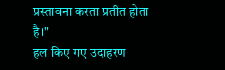प्रस्तावना करता प्रतीत होता है।"
हल किए गए उदाहरण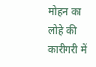मोहन का लोहे की कारीगरी में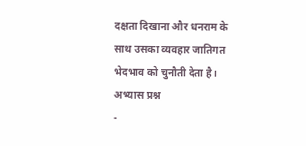दक्षता दिखाना और धनराम के साथ उसका व्यवहार जातिगत भेदभाव को चुनौती देता है।
अभ्यास प्रश्न
-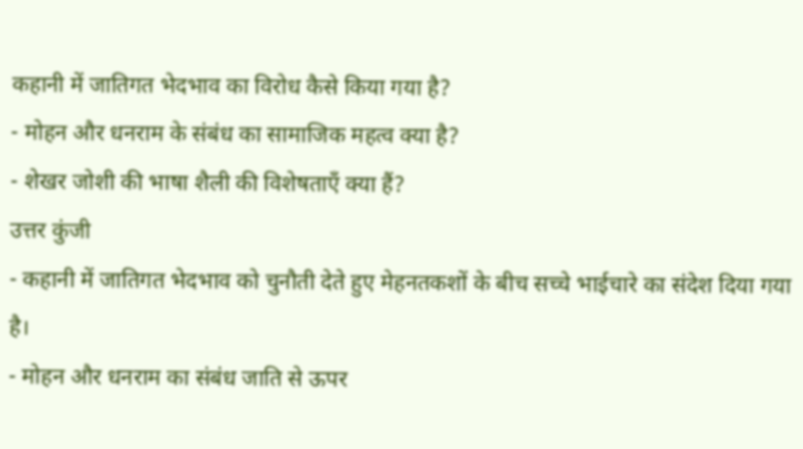कहानी में जातिगत भेदभाव का विरोध कैसे किया गया है?
- मोहन और धनराम के संबंध का सामाजिक महत्व क्या है?
- शेखर जोशी की भाषा शैली की विशेषताएँ क्या हैं?
उत्तर कुंजी
- कहानी में जातिगत भेदभाव को चुनौती देते हुए मेहनतकशों के बीच सच्चे भाईचारे का संदेश दिया गया है।
- मोहन और धनराम का संबंध जाति से ऊपर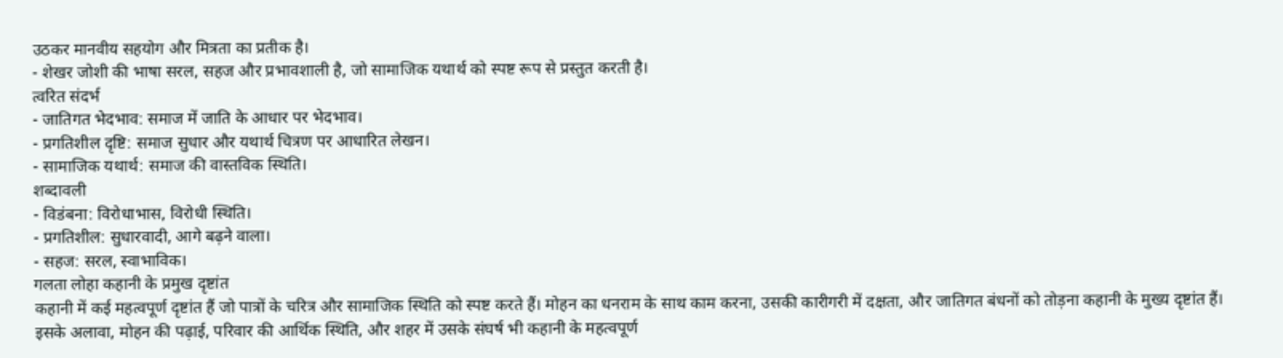उठकर मानवीय सहयोग और मित्रता का प्रतीक है।
- शेखर जोशी की भाषा सरल, सहज और प्रभावशाली है, जो सामाजिक यथार्थ को स्पष्ट रूप से प्रस्तुत करती है।
त्वरित संदर्भ
- जातिगत भेदभाव: समाज में जाति के आधार पर भेदभाव।
- प्रगतिशील दृष्टि: समाज सुधार और यथार्थ चित्रण पर आधारित लेखन।
- सामाजिक यथार्थ: समाज की वास्तविक स्थिति।
शब्दावली
- विडंबना: विरोधाभास, विरोधी स्थिति।
- प्रगतिशील: सुधारवादी, आगे बढ़ने वाला।
- सहज: सरल, स्वाभाविक।
गलता लोहा कहानी के प्रमुख दृष्टांत
कहानी में कई महत्वपूर्ण दृष्टांत हैं जो पात्रों के चरित्र और सामाजिक स्थिति को स्पष्ट करते हैं। मोहन का धनराम के साथ काम करना, उसकी कारीगरी में दक्षता, और जातिगत बंधनों को तोड़ना कहानी के मुख्य दृष्टांत हैं। इसके अलावा, मोहन की पढ़ाई, परिवार की आर्थिक स्थिति, और शहर में उसके संघर्ष भी कहानी के महत्वपूर्ण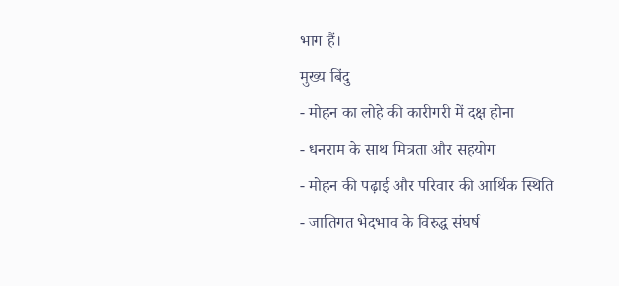भाग हैं।
मुख्य बिंदु
- मोहन का लोहे की कारीगरी में दक्ष होना
- धनराम के साथ मित्रता और सहयोग
- मोहन की पढ़ाई और परिवार की आर्थिक स्थिति
- जातिगत भेदभाव के विरुद्ध संघर्ष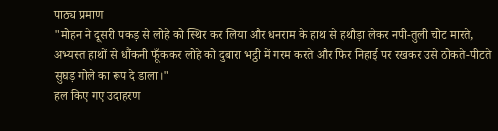पाठ्य प्रमाण
"मोहन ने दूसरी पकड़ से लोहे को स्थिर कर लिया और धनराम के हाथ से हथौड़ा लेकर नपी-तुली चोट मारते, अभ्यस्त हाथों से धौंकनी फूँककर लोहे को दुबारा भट्ठी में गरम करते और फिर निहाई पर रखकर उसे ठोकते-पीटते सुघड़ गोले का रूप दे डाला।"
हल किए गए उदाहरण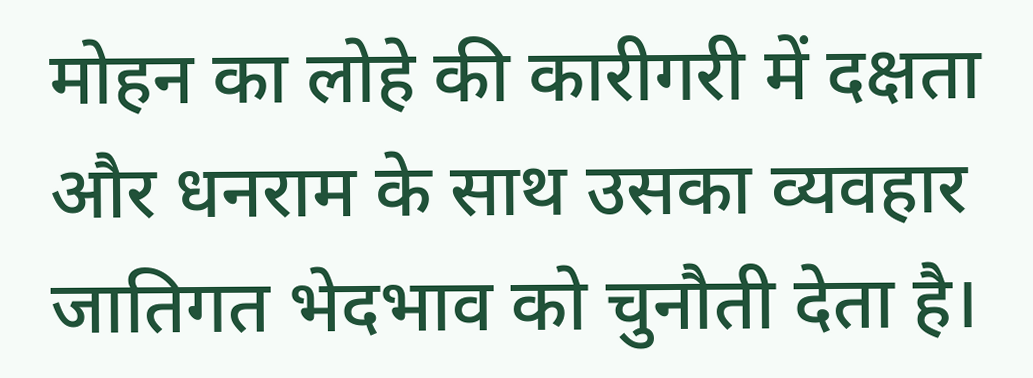मोहन का लोहे की कारीगरी में दक्षता और धनराम के साथ उसका व्यवहार जातिगत भेदभाव को चुनौती देता है।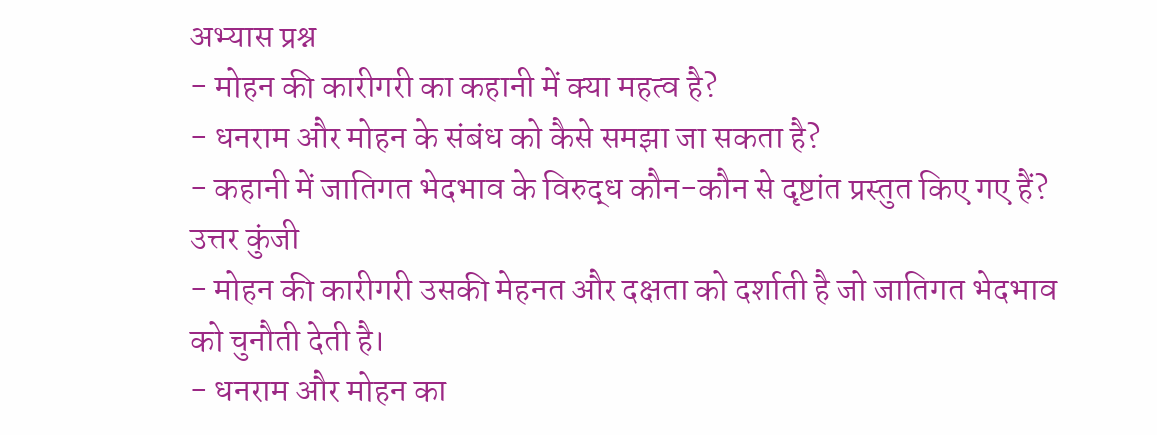अभ्यास प्रश्न
- मोहन की कारीगरी का कहानी में क्या महत्व है?
- धनराम और मोहन के संबंध को कैसे समझा जा सकता है?
- कहानी में जातिगत भेदभाव के विरुद्ध कौन-कौन से दृष्टांत प्रस्तुत किए गए हैं?
उत्तर कुंजी
- मोहन की कारीगरी उसकी मेहनत और दक्षता को दर्शाती है जो जातिगत भेदभाव को चुनौती देती है।
- धनराम और मोहन का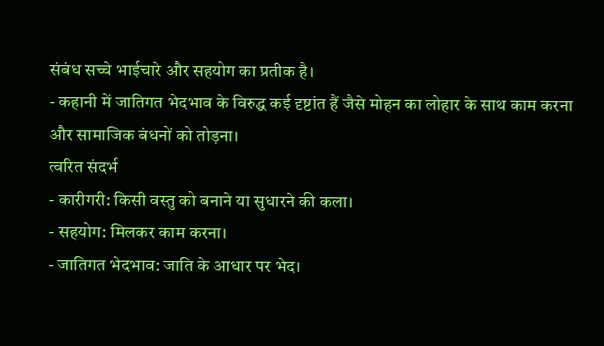संबंध सच्चे भाईचारे और सहयोग का प्रतीक है।
- कहानी में जातिगत भेदभाव के विरुद्ध कई दृष्टांत हैं जैसे मोहन का लोहार के साथ काम करना और सामाजिक बंधनों को तोड़ना।
त्वरित संदर्भ
- कारीगरी: किसी वस्तु को बनाने या सुधारने की कला।
- सहयोग: मिलकर काम करना।
- जातिगत भेदभाव: जाति के आधार पर भेद।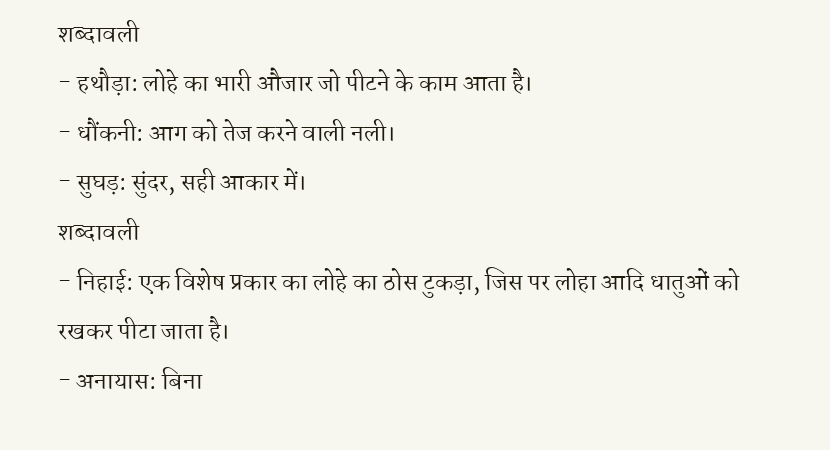शब्दावली
- हथौड़ा: लोहे का भारी औजार जो पीटने के काम आता है।
- धौंकनी: आग को तेज करने वाली नली।
- सुघड़: सुंदर, सही आकार में।
शब्दावली
- निहाई: एक विशेष प्रकार का लोहे का ठोस टुकड़ा, जिस पर लोहा आदि धातुओं को रखकर पीटा जाता है।
- अनायास: बिना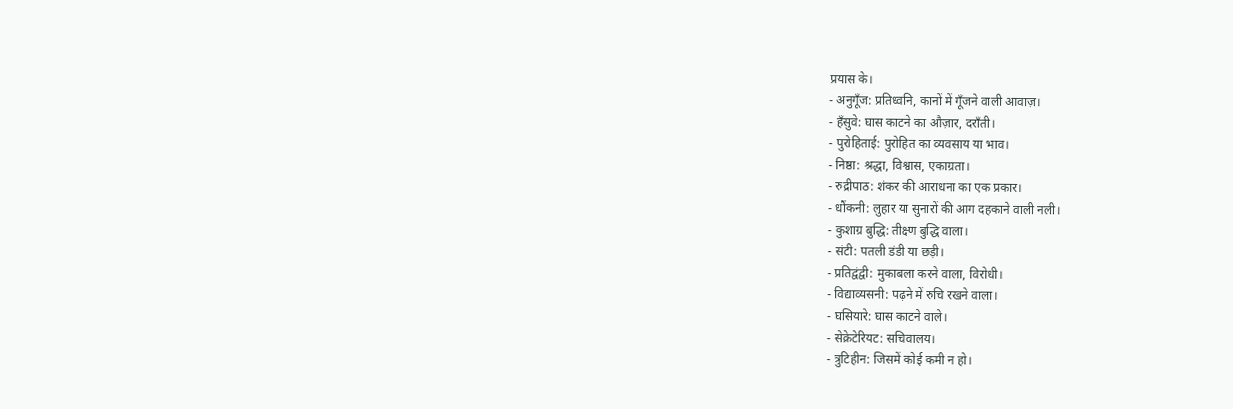प्रयास के।
- अनुगूँज: प्रतिध्वनि, कानों में गूँजने वाली आवाज़।
- हँसुवे: घास काटने का औज़ार, दराँती।
- पुरोहिताई: पुरोहित का व्यवसाय या भाव।
- निष्ठा: श्रद्धा, विश्वास, एकाग्रता।
- रुद्रीपाठ: शंकर की आराधना का एक प्रकार।
- धौंकनी: लुहार या सुनारों की आग दहकाने वाली नली।
- कुशाग्र बुद्धि: तीक्ष्ण बुद्धि वाला।
- संटी: पतली डंडी या छड़ी।
- प्रतिद्वंद्वी: मुकाबला करने वाला, विरोधी।
- विद्याव्यसनी: पढ़ने में रुचि रखने वाला।
- घसियारे: घास काटने वाले।
- सेक्रेटेरियट: सचिवालय।
- त्रुटिहीन: जिसमें कोई कमी न हो।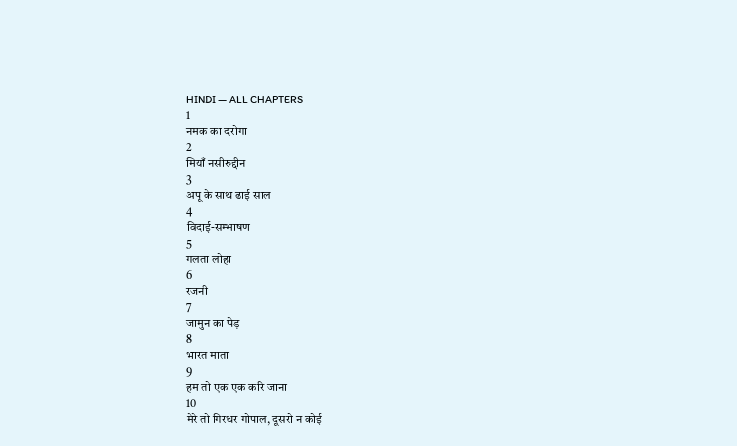HINDI — ALL CHAPTERS
1
नमक का दरोगा
2
मियाँ नसीरुद्दीन
3
अपू के साथ ढाई साल
4
विदाई-सम्भाषण
5
गलता लोहा
6
रजनी
7
जामुन का पेड़
8
भारत माता
9
हम तो एक एक करि जाना
10
मेरे तो गिरधर गोपाल, दूसरो न कोई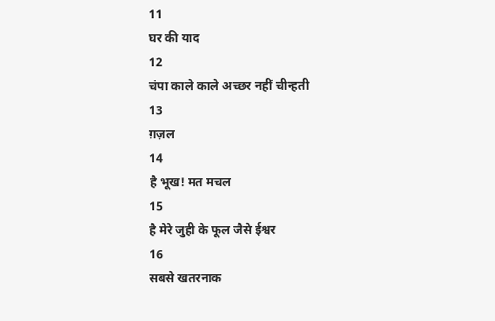11
घर की याद
12
चंपा काले काले अच्छर नहीं चीन्हती
13
ग़ज़ल
14
है भूख! मत मचल
15
है मेरे जुही के फूल जैसे ईश्वर
16
सबसे खतरनाक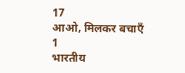17
आओ, मिलकर बचाएँ
1
भारतीय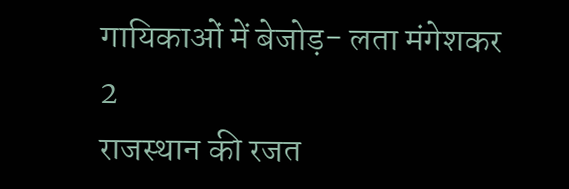गायिकाओं में बेजोड़- लता मंगेशकर
2
राजस्थान की रजत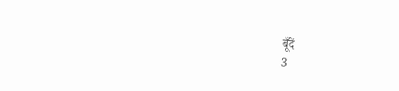बूँदें
3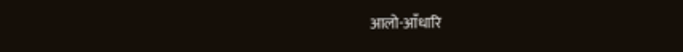आलो-आँधारि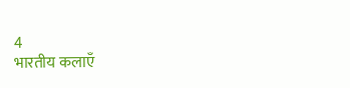4
भारतीय कलाएँ